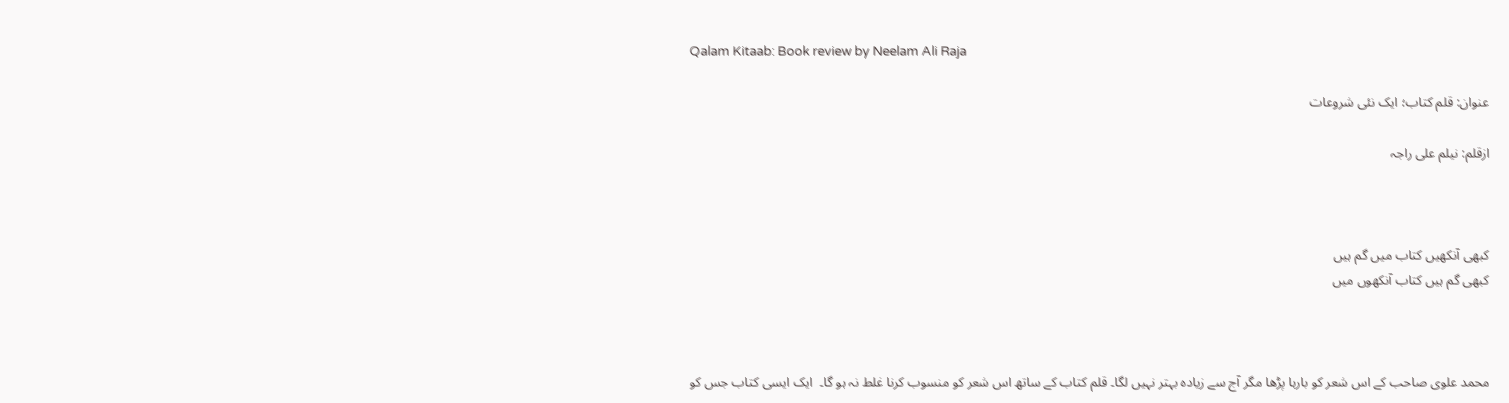Qalam Kitaab: Book review by Neelam Ali Raja

عنوان: قلم کتاب؛ ایک نئی شروعات

ازقلم: نیلم علی راجہ



کبھی آنکھیں کتاب میں گم ہیں
کبھی گم ہیں کتاب آنکھوں میں



محمد علوی صاحب کے اس شعر کو بارہا پڑھا مگر آج سے زیادہ بہتر نہیں لگا۔ قلم کتاب کے ساتھ اس شعر کو منسوب کرنا غلط نہ ہو گا۔  ایک ایسی کتاب جس کو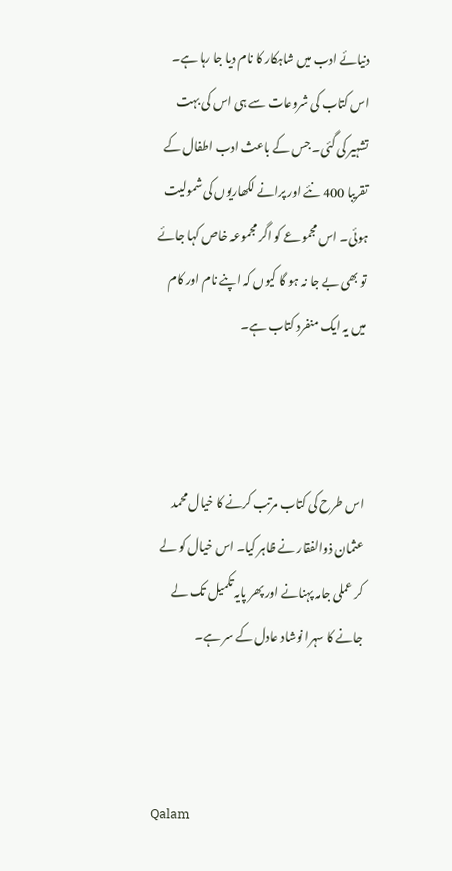دنیائے ادب میں شاہکار کا نام دیا جا رہا ہے۔ اس کتاب کی شروعات سے ہی اس کی بہت تشہیر کی گئی۔ جس کے باعث ادب اطفال کے تقریبا 400 نئے اور پرانے لکھاریوں کی شمولیت ہوئی۔ اس مجموعے کو اگر مجموعہ خاص کہا جائے تو بھی بے جا نہ ہو گا کیوں کہ اپنے نام اور کام میں یہ ایک منفرد کتاب ہے۔



اس طرح کی کتاب مرتب کرنے کا خیال محمد عثمان ذوالفقار نے ظاہر کیا۔ اس خیال کو لے کر عملی جامہ پہنانے اور پھر پایہ تکمیل تک لے جانے کا سہرا نوشاد عادل کے سر ہے۔



Qalam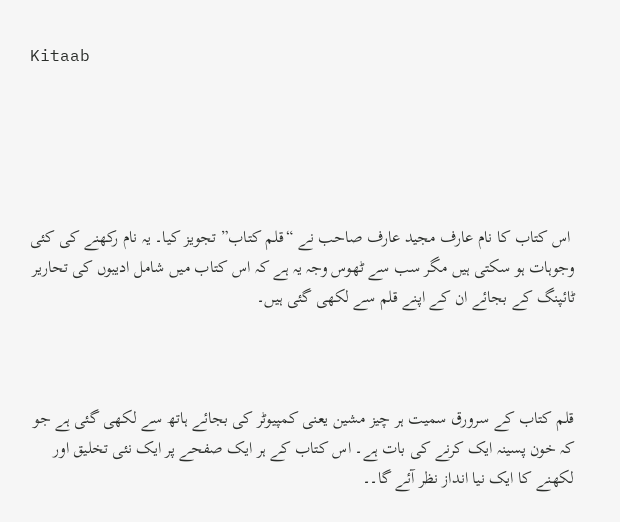Kitaab





 اس کتاب کا نام عارف مجید عارف صاحب نے “قلم کتاب” تجویز کیا۔ یہ نام رکھنے کی کئی وجوہات ہو سکتی ہیں مگر سب سے ٹھوس وجہ یہ ہے کہ اس کتاب میں شامل ادیبوں کی تحاریر ٹائپنگ کے بجائے ان کے اپنے قلم سے لکھی گئی ہیں۔



قلم کتاب کے سرورق سمیت ہر چیز مشین یعنی کمپیوٹر کی بجائے ہاتھ سے لکھی گئی ہے جو کہ خون پسینہ ایک کرنے کی بات ہے۔ اس کتاب کے ہر ایک صفحے پر ایک نئی تخلیق اور لکھنے کا ایک نیا انداز نظر آئے گا۔۔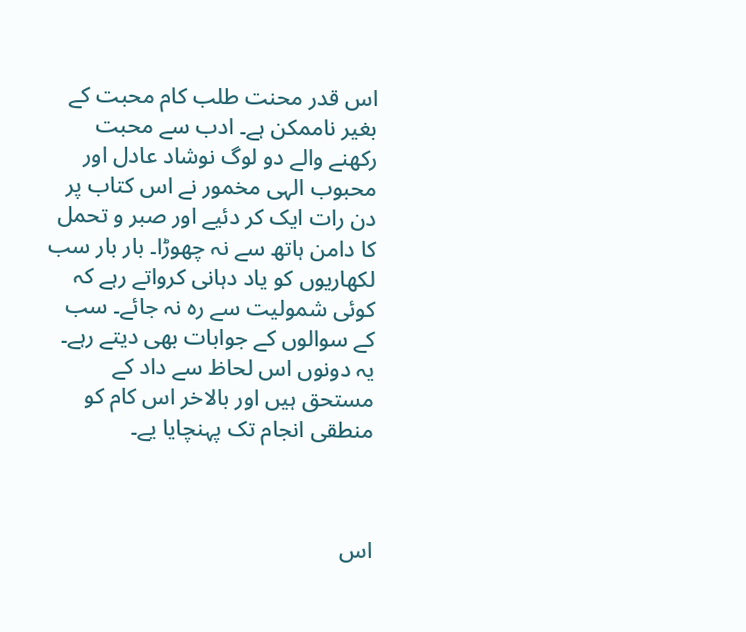اس قدر محنت طلب کام محبت کے بغیر ناممکن ہے۔ ادب سے محبت رکھنے والے دو لوگ نوشاد عادل اور محبوب الہی مخمور نے اس کتاب پر دن رات ایک کر دئیے اور صبر و تحمل کا دامن ہاتھ سے نہ چھوڑا۔ بار بار سب لکھاریوں کو یاد دہانی کرواتے رہے کہ کوئی شمولیت سے رہ نہ جائے۔ سب کے سوالوں کے جوابات بھی دیتے رہے۔ یہ دونوں اس لحاظ سے داد کے مستحق ہیں اور بالاخر اس کام کو منطقی انجام تک پہنچایا یے۔



اس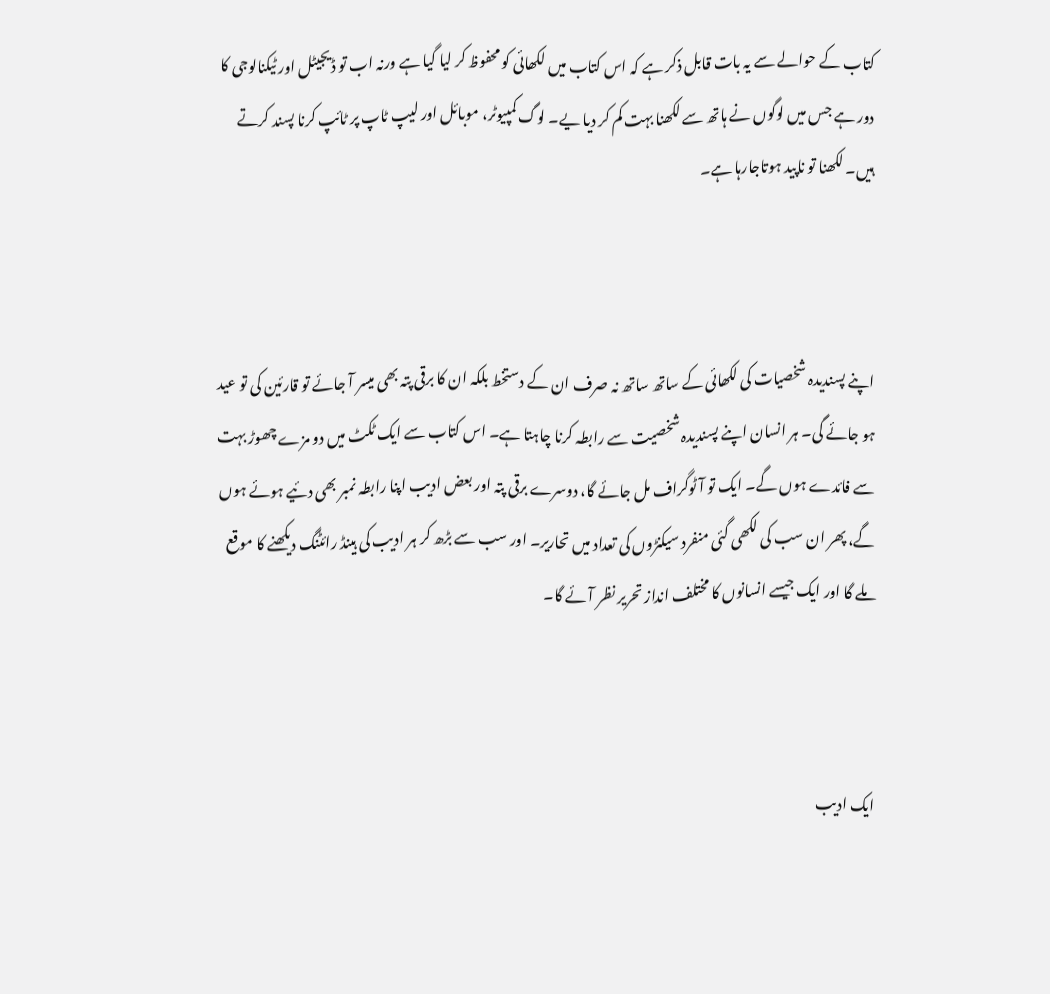کتاب کے حوالے سے یہ بات قابل ذکر ہے کہ اس کتاب میں لکھائی کو محفوظ کر لیا گیا ہے ورنہ اب تو ڈیجیٹل اور ٹیکنالوجی کا دور ہے جس میں لوگوں نے ہاتھ سے لکھنا بہت کم کر دیا یے۔ لوگ کمپیوٹر، موبائل اور لیپ ٹاپ پر ٹائپ کرنا پسند کرتے ہیں۔ لکھنا تو ناپید ہوتاجارہا ہے۔



اپنے پسندیدہ شخصیات کی لکھائی کے ساتھ ساتھ نہ صرف ان کے دستخط بلکہ ان کا برقی پتہ بھی میسر آ جائے تو قارئین کی تو عید ہو جائے گی۔ ہر انسان اپنے پسندیدہ شخصیت سے رابطہ کرنا چاہتا ہے۔ اس کتاب سے ایک ٹکٹ میں دو مزے چھوڑ بہت سے فائدے ہوں گے۔ ایک تو آٹوگراف مل جائے گا، دوسرے برقی پتہ اور بعض ادیب اپنا رابطہ نمبر بھی دئیے ہوئے ہوں گے، پھر ان سب کی لکھی گئی منفرد سیکنڑوں کی تعداد میں تحاریر۔ اور سب سے بڑھ کر ہر ادیب کی ہینڈ رائٹنگ دیکھنے کا موقع ملے گا اور ایک جیسے انسانوں کا مختلف انداز تحریر نظر آئے گا۔



ایک ادیب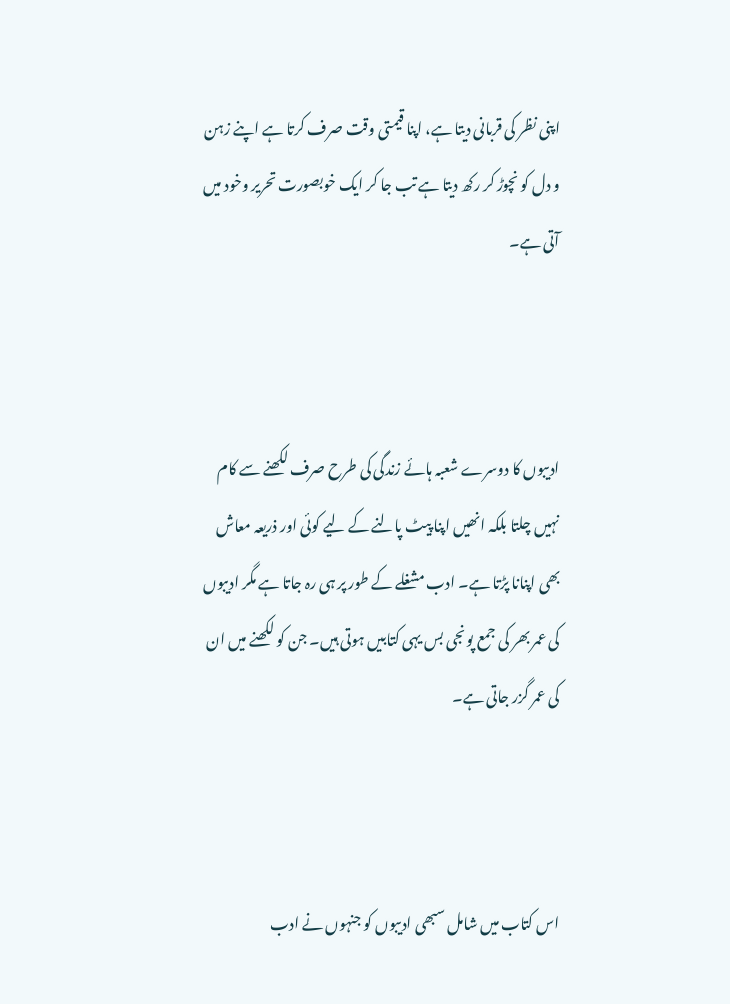اپنی نظر کی قربانی دیتا ہے، اپنا قیمتی وقت صرف کرتا ہے اپنے زہن و دل کو نچوڑ کر رکھ دیتا ہے تب جا کر ایک خوبصورت تحریر وخود میں آتی ہے۔



ادیبوں کا دوسرے شعبہ ہائے زندگی کی طرح صرف لکھنے سے کام نہیں چلتا بلکہ انھیں اپنا پیٹ پالنے کے لیے کوئی اور ذریعہ معاش بھی اپنانا پڑتا ہے۔ ادب مشغلے کے طور پر ہی رہ جاتا ہے مگر ادیبوں کی عمر بھر کی جمع پونجی بس یہی کتابیں ہوتی ہیں۔ جن کو لکھنے میں ان کی عمر گزر جاتی ہے۔



اس کتاب میں شامل سبھی ادیبوں کو جنہوں نے ادب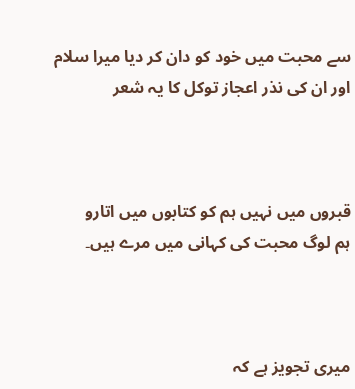سے محبت میں خود کو دان کر دیا میرا سلام اور ان کی نذر اعجاز توکل کا یہ شعر



قبروں میں نہیں ہم کو کتابوں میں اتارو
ہم لوگ محبت کی کہانی میں مرے ہیں۔



میری تجویز ہے کہ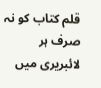قلم کتاب کو نہ صرف ہر لائبریری میں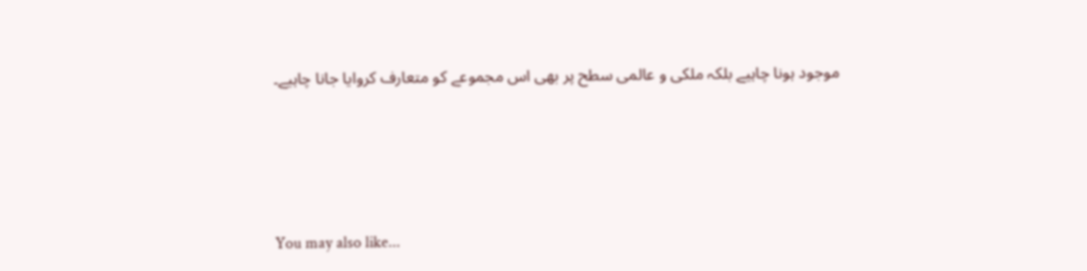موجود ہونا چاہیے بلکہ ملکی و عالمی سطح پر بھی اس مجموعے کو متعارف کروایا جانا چاہیے۔





You may also like...